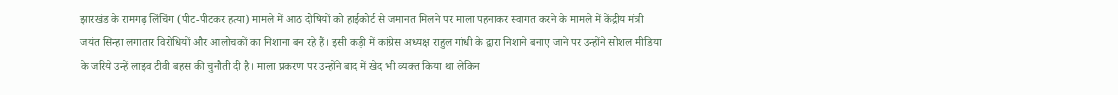झारखंड के रामगढ़ लिंचिंग (पीट-पीटकर हत्या) मामले में आठ दोषियों को हाईकोर्ट से जमानत मिलने पर माला पहनाकर स्वागत करने के मामले में केंद्रीय मंत्री जयंत सिन्हा लगातार विरोधियों और आलोचकों का निशाना बन रहे हैं। इसी कड़ी में कांग्रेस अध्यक्ष राहुल गांधी के द्वारा निशाने बनाए जाने पर उन्होंने सोशल मीडिया के जरिये उन्हें लाइव टीवी बहस की चुनौती दी है। माला प्रकरण पर उन्होंने बाद में खेद भी व्यक्त किया था लेकिन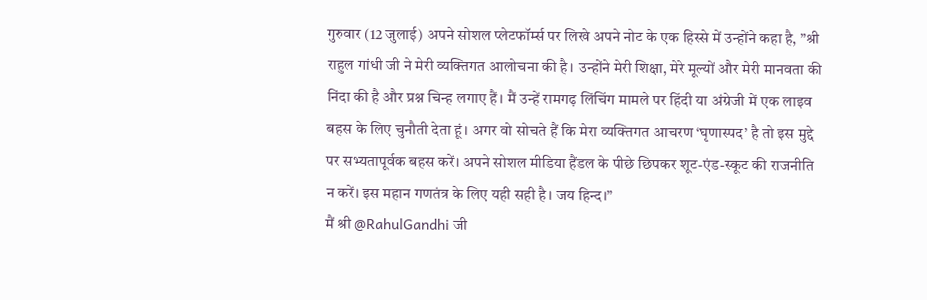गुरुवार (12 जुलाई) अपने सोशल प्लेटफॉर्म्स पर लिखे अपने नोट के एक हिस्से में उन्होंने कहा है, ”श्री राहुल गांधी जी ने मेरी व्यक्तिगत आलोचना की है। उन्होंने मेरी शिक्षा, मेरे मूल्यों और मेरी मानवता की निंदा की है और प्रश्न चिन्ह लगाए हैं। मैं उन्हें रामगढ़ लिंचिंग मामले पर हिंदी या अंग्रेजी में एक लाइव बहस के लिए चुनौती देता हूं। अगर वो सोचते हैं कि मेरा व्यक्तिगत आचरण ‘घृणास्पद’ है तो इस मुद्दे पर सभ्यतापूर्वक बहस करें। अपने सोशल मीडिया हैंडल के पीछे छिपकर शूट-एंड-स्कूट की राजनीति न करें। इस महान गणतंत्र के लिए यही सही है। जय हिन्द।”
मैं श्री @RahulGandhi जी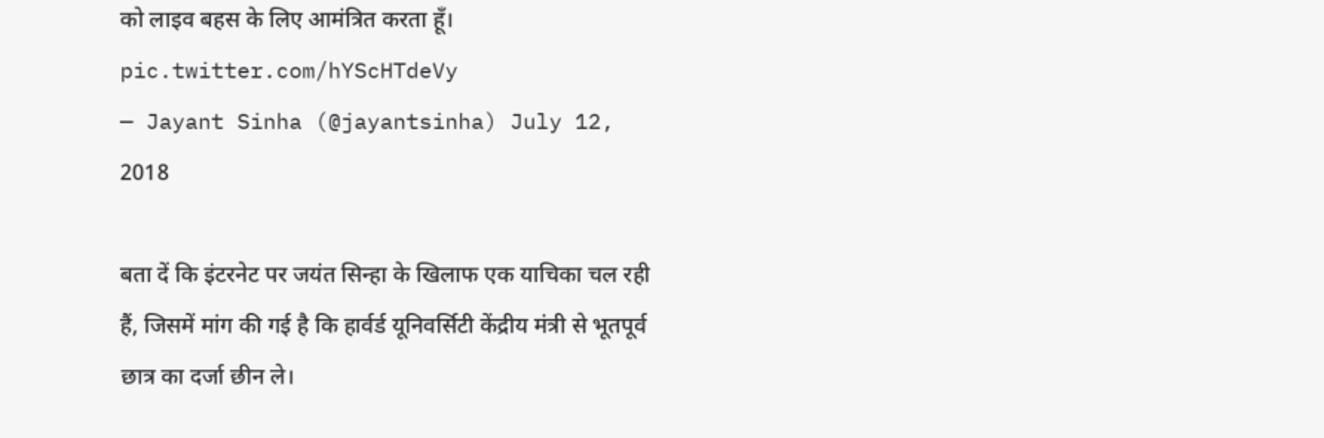को लाइव बहस के लिए आमंत्रित करता हूँ। pic.twitter.com/hYScHTdeVy
— Jayant Sinha (@jayantsinha) July 12, 2018

बता दें कि इंटरनेट पर जयंत सिन्हा के खिलाफ एक याचिका चल रही हैं, जिसमें मांग की गई है कि हार्वर्ड यूनिवर्सिटी केंद्रीय मंत्री से भूतपूर्व छात्र का दर्जा छीन ले।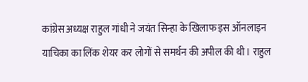कांग्रेस अध्यक्ष राहुल गांधी ने जयंत सिन्हा के खिलाफ इस ऑनलाइन याचिका का लिंक शेयर कर लोगों से समर्थन की अपील की थी। राहुल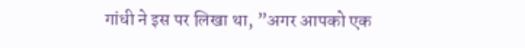गांधी ने इस पर लिखा था, ”अगर आपको एक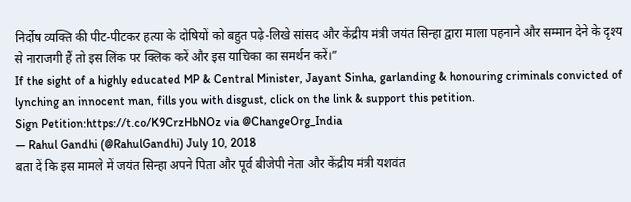निर्दोष व्यक्ति की पीट-पीटकर हत्या के दोषियों को बहुत पढ़े-लिखे सांसद और केंद्रीय मंत्री जयंत सिन्हा द्वारा माला पहनाने और सम्मान देने के दृश्य से नाराजगी हैं तो इस लिंक पर क्लिक करें और इस याचिका का समर्थन करें।”
If the sight of a highly educated MP & Central Minister, Jayant Sinha, garlanding & honouring criminals convicted of lynching an innocent man, fills you with disgust, click on the link & support this petition.
Sign Petition:https://t.co/K9CrzHbNOz via @ChangeOrg_India
— Rahul Gandhi (@RahulGandhi) July 10, 2018
बता दें कि इस मामले में जयंत सिन्हा अपने पिता और पूर्व बीजेपी नेता और केंद्रीय मंत्री यशवंत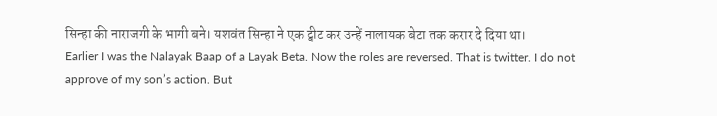सिन्हा की नाराजगी के भागी बने। यशवंत सिन्हा ने एक ट्वीट कर उन्हें नालायक बेटा तक करार दे दिया था।
Earlier I was the Nalayak Baap of a Layak Beta. Now the roles are reversed. That is twitter. I do not approve of my son’s action. But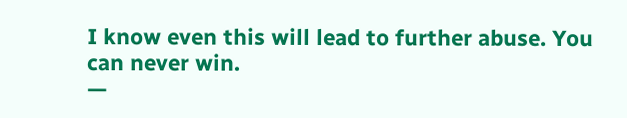I know even this will lead to further abuse. You can never win.
—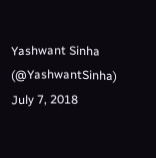Yashwant Sinha (@YashwantSinha) July 7, 2018